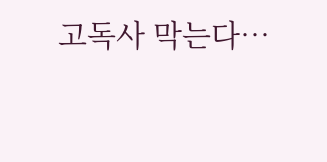고독사 막는다…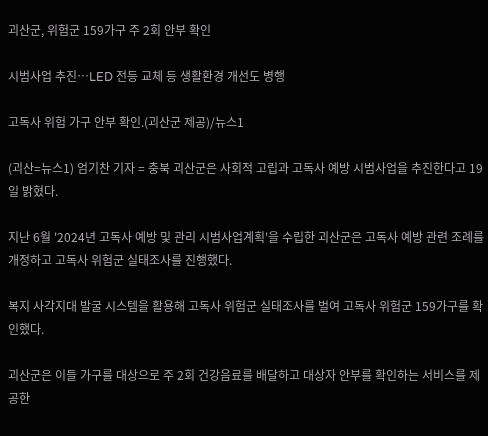괴산군, 위험군 159가구 주 2회 안부 확인

시범사업 추진…LED 전등 교체 등 생활환경 개선도 병행

고독사 위험 가구 안부 확인.(괴산군 제공)/뉴스1

(괴산=뉴스1) 엄기찬 기자 = 충북 괴산군은 사회적 고립과 고독사 예방 시범사업을 추진한다고 19일 밝혔다.

지난 6월 '2024년 고독사 예방 및 관리 시범사업계획'을 수립한 괴산군은 고독사 예방 관련 조례를 개정하고 고독사 위험군 실태조사를 진행했다.

복지 사각지대 발굴 시스템을 활용해 고독사 위험군 실태조사를 벌여 고독사 위험군 159가구를 확인했다.

괴산군은 이들 가구를 대상으로 주 2회 건강음료를 배달하고 대상자 안부를 확인하는 서비스를 제공한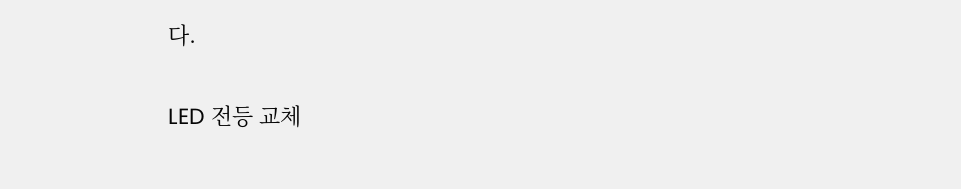다.

LED 전등 교체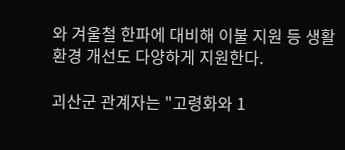와 겨울철 한파에 대비해 이불 지원 등 생활환경 개선도 다양하게 지원한다.

괴산군 관계자는 "고령화와 1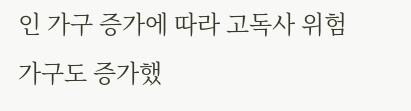인 가구 증가에 따라 고독사 위험 가구도 증가했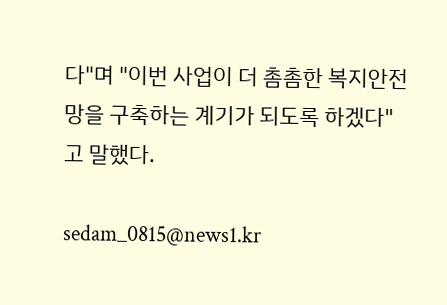다"며 "이번 사업이 더 촘촘한 복지안전망을 구축하는 계기가 되도록 하겠다"고 말했다.

sedam_0815@news1.kr